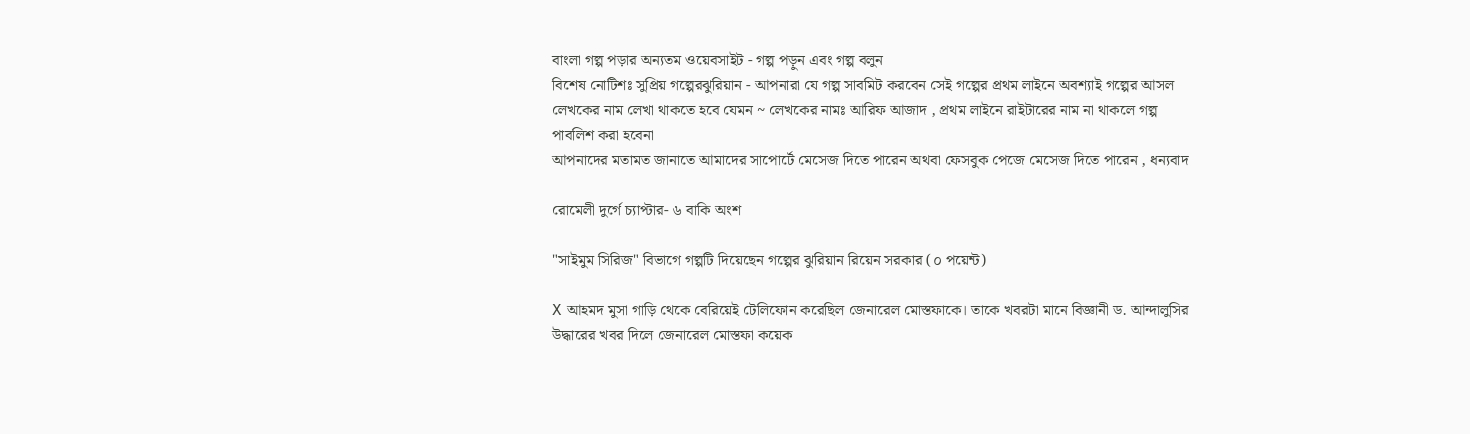বাংলা গল্প পড়ার অন্যতম ওয়েবসাইট - গল্প পড়ুন এবং গল্প বলুন
বিশেষ নোটিশঃ সুপ্রিয় গল্পেরঝুরিয়ান - আপনারা যে গল্প সাবমিট করবেন সেই গল্পের প্রথম লাইনে অবশ্যাই গল্পের আসল লেখকের নাম লেখা থাকতে হবে যেমন ~ লেখকের নামঃ আরিফ আজাদ , প্রথম লাইনে রাইটারের নাম না থাকলে গল্প পাবলিশ করা হবেনা
আপনাদের মতামত জানাতে আমাদের সাপোর্টে মেসেজ দিতে পারেন অথবা ফেসবুক পেজে মেসেজ দিতে পারেন , ধন্যবাদ

রোমেলী দুর্গে চ্যাপ্টার- ৬ বাকি অংশ

"সাইমুম সিরিজ" বিভাগে গল্পটি দিয়েছেন গল্পের ঝুরিয়ান রিয়েন সরকার (০ পয়েন্ট)

X আহমদ মুসা গাড়ি থেকে বেরিয়েই টেলিফোন করেছিল জেনারেল মোস্তফাকে। তাকে খবরটা মানে বিজ্ঞানী ড. আন্দালুসির উদ্ধারের খবর দিলে জেনারেল মোস্তফা কয়েক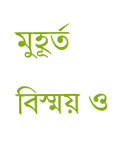মুহূর্ত বিস্ময় ও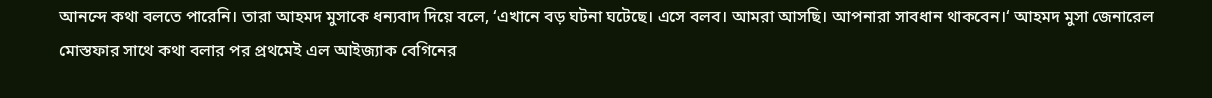আনন্দে কথা বলতে পারেনি। তারা আহমদ মুসাকে ধন্যবাদ দিয়ে বলে, ‘এখানে বড় ঘটনা ঘটেছে। এসে বলব। আমরা আসছি। আপনারা সাবধান থাকবেন।‘ আহমদ মুসা জেনারেল মোস্তফার সাথে কথা বলার পর প্রথমেই এল আইজ্যাক বেগিনের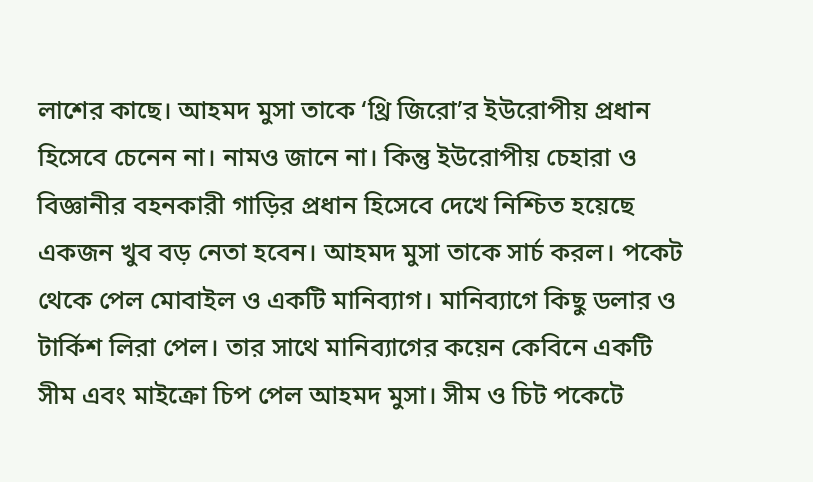লাশের কাছে। আহমদ মুসা তাকে ‘থ্রি জিরো’র ইউরোপীয় প্রধান হিসেবে চেনেন না। নামও জানে না। কিন্তু ইউরোপীয় চেহারা ও বিজ্ঞানীর বহনকারী গাড়ির প্রধান হিসেবে দেখে নিশ্চিত হয়েছে একজন খুব বড় নেতা হবেন। আহমদ মুসা তাকে সার্চ করল। পকেট থেকে পেল মোবাইল ও একটি মানিব্যাগ। মানিব্যাগে কিছু ডলার ও টার্কিশ লিরা পেল। তার সাথে মানিব্যাগের কয়েন কেবিনে একটি সীম এবং মাইক্রো চিপ পেল আহমদ মুসা। সীম ও চিট পকেটে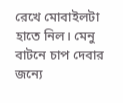রেখে মোবাইলটা হাতে নিল। মেনু বাটনে চাপ দেবার জন্যে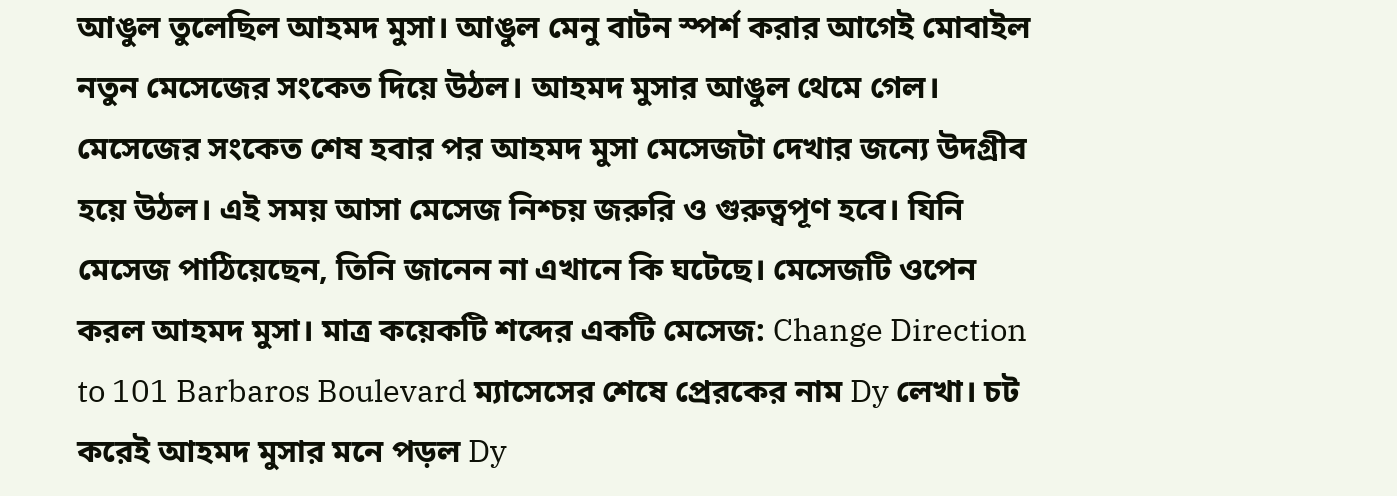আঙুল তুলেছিল আহমদ মুসা। আঙুল মেনু বাটন স্পর্শ করার আগেই মোবাইল নতুন মেসেজের সংকেত দিয়ে উঠল। আহমদ মুসার আঙুল থেমে গেল। মেসেজের সংকেত শেষ হবার পর আহমদ মুসা মেসেজটা দেখার জন্যে উদগ্রীব হয়ে উঠল। এই সময় আসা মেসেজ নিশ্চয় জরুরি ও গুরুত্বপূণ হবে। যিনি মেসেজ পাঠিয়েছেন, তিনি জানেন না এখানে কি ঘটেছে। মেসেজটি ওপেন করল আহমদ মুসা। মাত্র কয়েকটি শব্দের একটি মেসেজ: Change Direction to 101 Barbaros Boulevard ম্যাসেসের শেষে প্রেরকের নাম Dy লেখা। চট করেই আহমদ মুসার মনে পড়ল Dy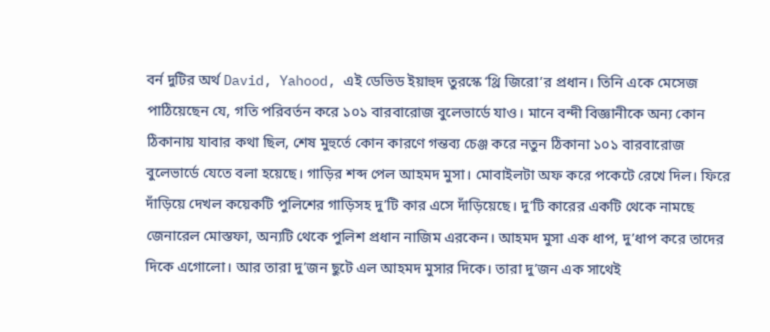বর্ন দুটির অর্থ David, Yahood, এই ডেভিড ইয়াহুদ তুরস্কে ‘থ্রি জিরো’র প্রধান। তিনি একে মেসেজ পাঠিয়েছেন যে, গতি পরিবর্তন করে ১০১ বারবারোজ বুলেভার্ডে যাও। মানে বন্দী বিজ্ঞানীকে অন্য কোন ঠিকানায় যাবার কথা ছিল, শেষ মুহুর্তে কোন কারণে গন্তব্য চেঞ্জ করে নতুন ঠিকানা ১০১ বারবারোজ বুলেভার্ডে যেতে বলা হয়েছে। গাড়ির শব্দ পেল আহমদ মুসা। মোবাইলটা অফ করে পকেটে রেখে দিল। ফিরে দাঁড়িয়ে দেখল কয়েকটি পুলিশের গাড়িসহ দু’টি কার এসে দাঁড়িয়েছে। দু’টি কারের একটি থেকে নামছে জেনারেল মোস্তফা, অন্যটি থেকে পুলিশ প্রধান নাজিম এরকেন। আহমদ মুসা এক ধাপ, দু’ধাপ করে তাদের দিকে এগোলো। আর তারা দু’জন ছুটে এল আহমদ মুসার দিকে। তারা দু’জন এক সাথেই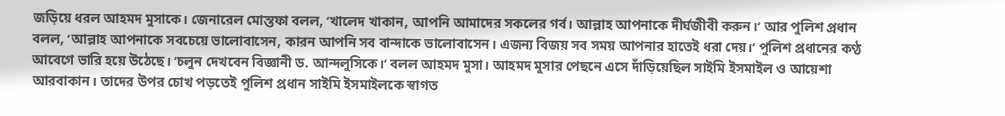জড়িয়ে ধরল আহমদ মুসাকে। জেনারেল মোস্তফা বলল, ‘খালেদ খাকান, আপনি আমাদের সকলের গর্ব। আল্লাহ আপনাকে দীর্ঘজীবী করুন।‘ আর পুলিশ প্রধান বলল, ‘আল্লাহ আপনাকে সবচেয়ে ভালোবাসেন, কারন আপনি সব বান্দাকে ভালোবাসেন। এজন্য বিজয় সব সময় আপনার হাতেই ধরা দেয়।‘ পুলিশ প্রধানের কণ্ঠ আবেগে ভারি হয়ে উঠেছে। ‘চলুন দেখবেন বিজ্ঞানী ড. আন্দলুসিকে।‘ বলল আহমদ মুসা। আহমদ মুসার পেছনে এসে দাঁড়িয়েছিল সাইমি ইসমাইল ও আয়েশা আরবাকান। তাদের উপর চোখ পড়তেই পুলিশ প্রধান সাইমি ইসমাইলকে স্বাগত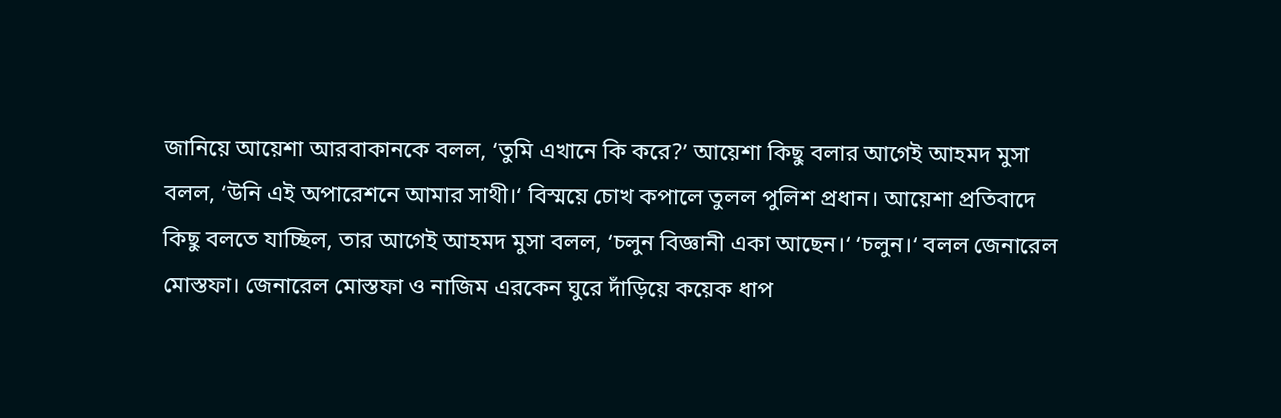জানিয়ে আয়েশা আরবাকানকে বলল, ‘তুমি এখানে কি করে?’ আয়েশা কিছু বলার আগেই আহমদ মুসা বলল, ‘উনি এই অপারেশনে আমার সাথী।‘ বিস্ময়ে চোখ কপালে তুলল পুলিশ প্রধান। আয়েশা প্রতিবাদে কিছু বলতে যাচ্ছিল, তার আগেই আহমদ মুসা বলল, ‘চলুন বিজ্ঞানী একা আছেন।‘ ‘চলুন।‘ বলল জেনারেল মোস্তফা। জেনারেল মোস্তফা ও নাজিম এরকেন ঘুরে দাঁড়িয়ে কয়েক ধাপ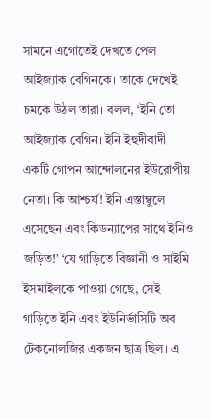সামনে এগোতেই দেখতে পেল আইজ্যাক বেগিনকে। তাকে দেখেই চমকে উঠল তারা। বলল, ‘ইনি তো আইজ্যাক বেগিন। ইনি ইহুদীবাদী একটি গোপন আন্দোলনের ইউরোপীয় নেতা। কি আশ্চর্য! ইনি এস্তাম্বুলে এসেছেন এবং কিডন্যাপের সাথে ইনিও জড়িত!’ ‘যে গাড়িতে বিজ্ঞানী ও সাইমি ইসমাইলকে পাওয়া গেছে, সেই গাড়িতে ইনি এবং ইউনির্ভাসিটি অব টেকনোলজির একজন ছাত্র ছিল। এ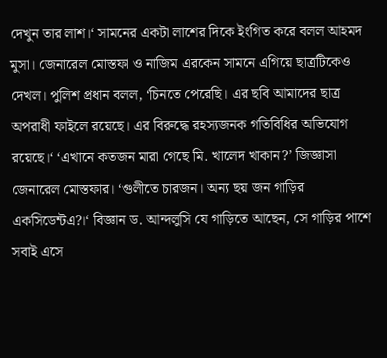দেখুন তার লাশ।‘ সামনের একটা লাশের দিকে ইংগিত করে বলল আহমদ মুসা। জেনারেল মোস্তফা ও নাজিম এরকেন সামনে এগিয়ে ছাত্রটিকেও দেখল। পুলিশ প্রধান বলল, ‘চিনতে পেরেছি। এর ছবি আমাদের ছাত্র অপরাধী ফাইলে রয়েছে। এর বিরুদ্ধে রহস্যজনক গতিবিধির অভিযোগ রয়েছে।‘ ‘এখানে কতজন মারা গেছে মি. খালেদ খাকান?’ জিজ্ঞাসা জেনারেল মোস্তফার। ‘গুলীতে চারজন। অন্য ছয় জন গাড়ির একসিডেন্টএ?।‘ বিজ্ঞান ড. আন্দলুসি যে গাড়িতে আছেন, সে গাড়ির পাশে সবাই এসে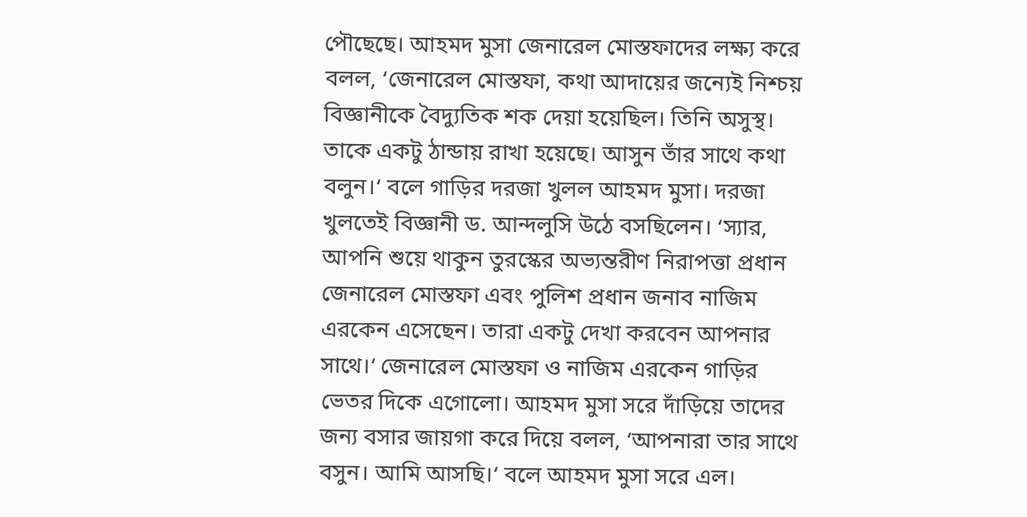পৌছেছে। আহমদ মুসা জেনারেল মোস্তফাদের লক্ষ্য করে বলল, ‘জেনারেল মোস্তফা, কথা আদায়ের জন্যেই নিশ্চয় বিজ্ঞানীকে বৈদ্যুতিক শক দেয়া হয়েছিল। তিনি অসুস্থ। তাকে একটু ঠান্ডায় রাখা হয়েছে। আসুন তাঁর সাথে কথা বলুন।‘ বলে গাড়ির দরজা খুলল আহমদ মুসা। দরজা খুলতেই বিজ্ঞানী ড. আন্দলুসি উঠে বসছিলেন। ‘স্যার, আপনি শুয়ে থাকুন তুরস্কের অভ্যন্তরীণ নিরাপত্তা প্রধান জেনারেল মোস্তফা এবং পুলিশ প্রধান জনাব নাজিম এরকেন এসেছেন। তারা একটু দেখা করবেন আপনার সাথে।‘ জেনারেল মোস্তফা ও নাজিম এরকেন গাড়ির ভেতর দিকে এগোলো। আহমদ মুসা সরে দাঁড়িয়ে তাদের জন্য বসার জায়গা করে দিয়ে বলল, ‘আপনারা তার সাথে বসুন। আমি আসছি।‘ বলে আহমদ মুসা সরে এল।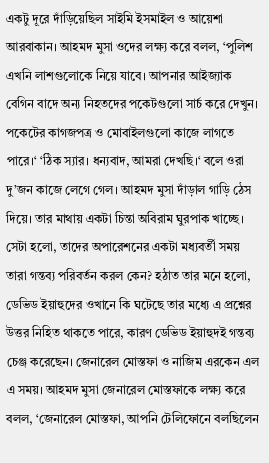একটু দূরে দাঁড়িয়েছিল সাইমি ইসমাইল ও আয়েশা আরবাকান। আহমদ মুসা ওদের লক্ষ্য করে বলল, ‘পুলিশ এখনি লাশগুলোকে নিয়ে যাবে। আপনার আইজ্যাক বেগিন বাদে অন্য নিহতদের পকেটগুলো সার্চ করে দেখুন। পকেটের কাগজপত্র ও মোবাইলগুলো কাজে লাগতে পারে।‘ ‘ঠিক স্যার। ধন্যবাদ, আমরা দেখছি।‘ বলে ওরা দু’জন কাজে লেগে গেল। আহমদ মুসা দাঁড়াল গাড়ি ঠেস দিয়ে। তার মাথায় একটা চিন্তা অবিরাম ঘুরপাক খাচ্ছে। সেটা হলো, তাদের অপারেশনের একটা মধ্যবর্তী সময় তারা গন্তব্য পরিবর্তন করল কেন? হঠাত তার মনে হলো, ডেভিড ইয়াহুদের ওখানে কি ঘটেছে তার মধ্যে এ প্রশ্নের উত্তর নিহিত থাকতে পারে, কারণ ডেভিড ইয়াহুদই গন্তব্য চেঞ্জ করেছেন। জেনারেল মোস্তফা ও নাজিম এরকেন এল এ সময়। আহমদ মুসা জেনারেল মোস্তফাকে লক্ষ্য করে বলল, ‘জেনারেল মোস্তফা, আপনি টেলিফোনে বলছিলেন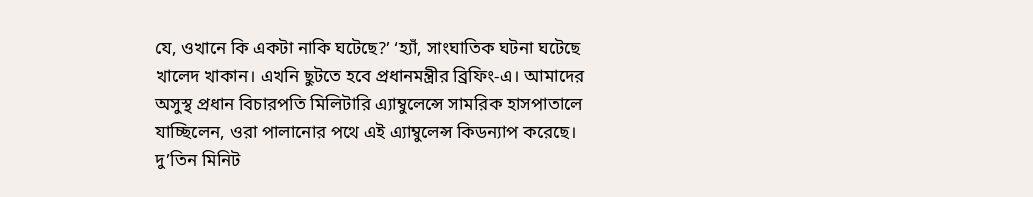যে, ওখানে কি একটা নাকি ঘটেছে?’ ‘হ্যাঁ, সাংঘাতিক ঘটনা ঘটেছে খালেদ খাকান। এখনি ছুটতে হবে প্রধানমন্ত্রীর ব্রিফিং-এ। আমাদের অসুস্থ প্রধান বিচারপতি মিলিটারি এ্যাম্বুলেন্সে সামরিক হাসপাতালে যাচ্ছিলেন, ওরা পালানোর পথে এই এ্যাম্বুলেন্স কিডন্যাপ করেছে। দু’তিন মিনিট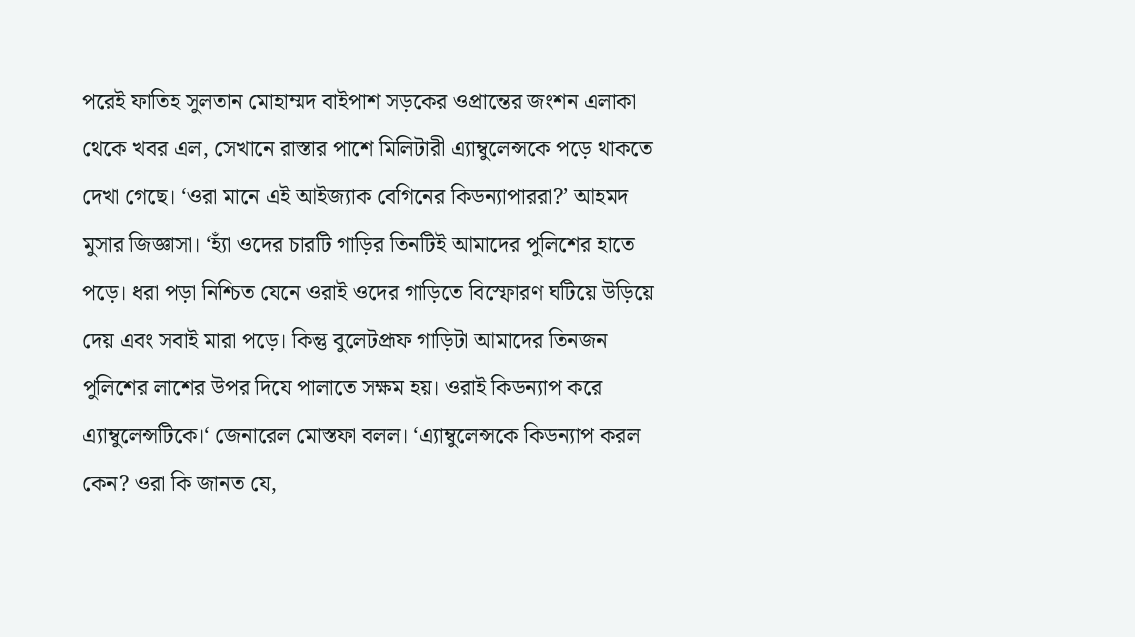পরেই ফাতিহ সুলতান মোহাম্মদ বাইপাশ সড়কের ওপ্রান্তের জংশন এলাকা থেকে খবর এল, সেখানে রাস্তার পাশে মিলিটারী এ্যাম্বুলেন্সকে পড়ে থাকতে দেখা গেছে। ‘ওরা মানে এই আইজ্যাক বেগিনের কিডন্যাপাররা?’ আহমদ মুসার জিজ্ঞাসা। ‘হ্যাঁ ওদের চারটি গাড়ির তিনটিই আমাদের পুলিশের হাতে পড়ে। ধরা পড়া নিশ্চিত যেনে ওরাই ওদের গাড়িতে বিস্ফোরণ ঘটিয়ে উড়িয়ে দেয় এবং সবাই মারা পড়ে। কিন্তু বুলেটপ্রূফ গাড়িটা আমাদের তিনজন পুলিশের লাশের উপর দিযে পালাতে সক্ষম হয়। ওরাই কিডন্যাপ করে এ্যাম্বুলেন্সটিকে।‘ জেনারেল মোস্তফা বলল। ‘এ্যাম্বুলেন্সকে কিডন্যাপ করল কেন? ওরা কি জানত যে,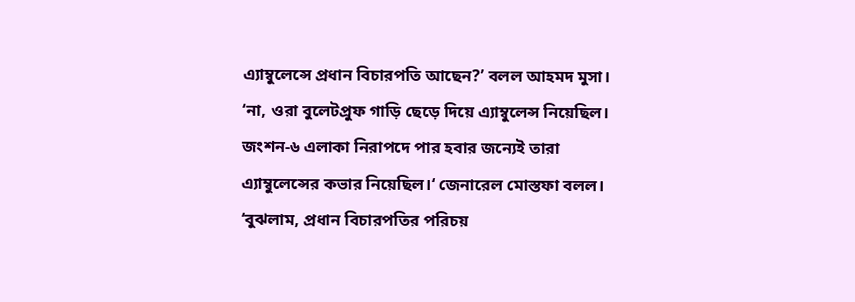এ্যাম্বুলেন্সে প্রধান বিচারপতি আছেন?’ বলল আহমদ মুসা। ‘না, ওরা বুলেটপ্রুফ গাড়ি ছেড়ে দিয়ে এ্যাম্বুলেন্স নিয়েছিল। জংশন-৬ এলাকা নিরাপদে পার হবার জন্যেই তারা এ্যাম্বুলেন্সের কভার নিয়েছিল।‘ জেনারেল মোস্তফা বলল। ‘বুঝলাম, প্রধান বিচারপতির পরিচয়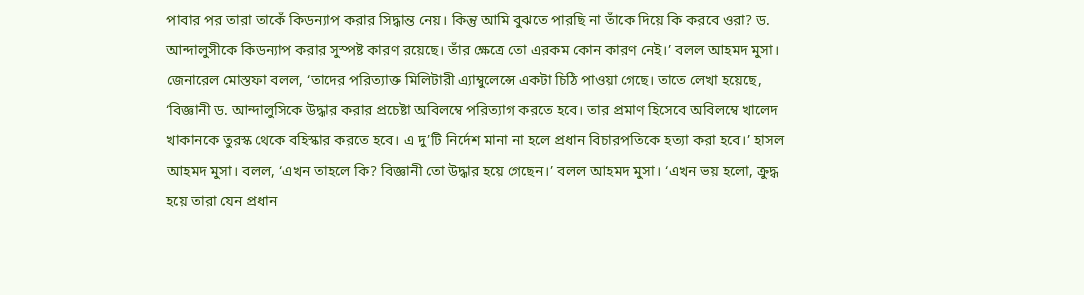পাবার পর তারা তাকেঁ কিডন্যাপ করার সিদ্ধান্ত নেয়। কিন্তু আমি বুঝতে পারছি না তাঁকে দিয়ে কি করবে ওরা? ড. আন্দালুসীকে কিডন্যাপ করার সুস্পষ্ট কারণ রয়েছে। তাঁর ক্ষেত্রে তো এরকম কোন কারণ নেই।’ বলল আহমদ মুসা। জেনারেল মোস্তফা বলল, ‘তাদের পরিত্যাক্ত মিলিটারী এ্যাম্বুলেন্সে একটা চিঠি পাওয়া গেছে। তাতে লেখা হয়েছে, ‘বিজ্ঞানী ড. আন্দালুসিকে উদ্ধার করার প্রচেষ্টা অবিলম্বে পরিত্যাগ করতে হবে। তার প্রমাণ হিসেবে অবিলম্বে খালেদ খাকানকে তুরস্ক থেকে বহিস্কার করতে হবে। এ দু’টি নির্দেশ মানা না হলে প্রধান বিচারপতিকে হত্যা করা হবে।’ হাসল আহমদ মুসা। বলল, ‘এখন তাহলে কি? বিজ্ঞানী তো উদ্ধার হয়ে গেছেন।’ বলল আহমদ মুসা। ‘এখন ভয় হলো, ক্রুদ্ধ হয়ে তারা যেন প্রধান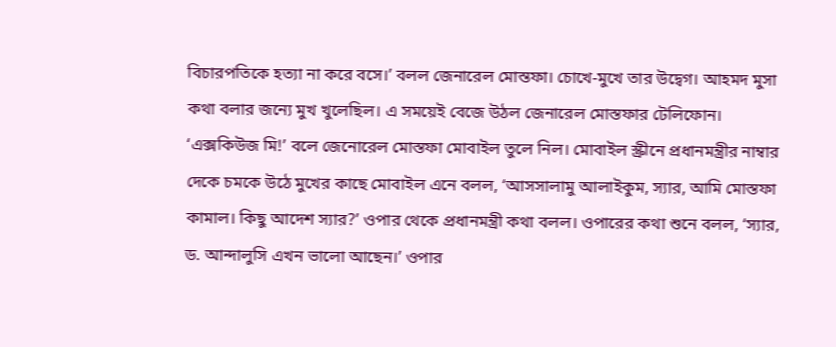বিচারপতিকে হত্যা না করে বসে।’ বলল জেনারেল মোস্তফা। চোখে-মুখে তার উদ্বেগ। আহমদ মুসা কথা বলার জন্যে মুখ খুলেছিল। এ সময়েই বেজে উঠল জেনারেল মোস্তফার টেলিফোন। ‘এক্সকিউজ মি!’ বলে জেনোরেল মোস্তফা মোবাইল তুলে নিল। মোবাইল স্ক্রীনে প্রধানমন্ত্রীর নাম্বার দেকে চমকে উঠে মুখের কাছে মোবাইল এনে বলল, ‘আসসালামু আলাইকুম, স্যার, আমি মোস্তফা কামাল। কিছু আদেশ স্যার?’ ওপার থেকে প্রধানমন্ত্রী কথা বলল। ওপারের কথা শুনে বলল, ‘স্যার, ড. আন্দালুসি এখন ভালো আছেন।’ ওপার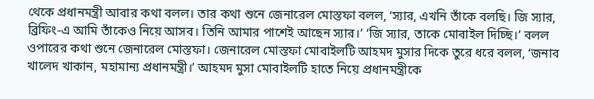থেকে প্রধানমন্ত্রী আবার কথা বলল। তার কথা শুনে জেনারেল মোস্তফা বলল, ‘স্যার, এখনি তাঁকে বলছি। জি স্যার, ব্রিফিং-এ আমি তাঁকেও নিয়ে আসব। তিনি আমার পাশেই আছেন স্যার।’ ‘জি স্যার, তাকে মোবাইল দিচ্ছি।’ বলল ওপারের কথা শুনে জেনারেল মোস্তফা। জেনারেল মোস্তফা মোবাইলটি আহমদ মুসার দিকে তুরে ধরে বলল, ‘জনাব খালেদ খাকান, মহামান্য প্রধানমন্ত্রী।’ আহমদ মুসা মোবাইলটি হাতে নিয়ে প্রধানমন্ত্রীকে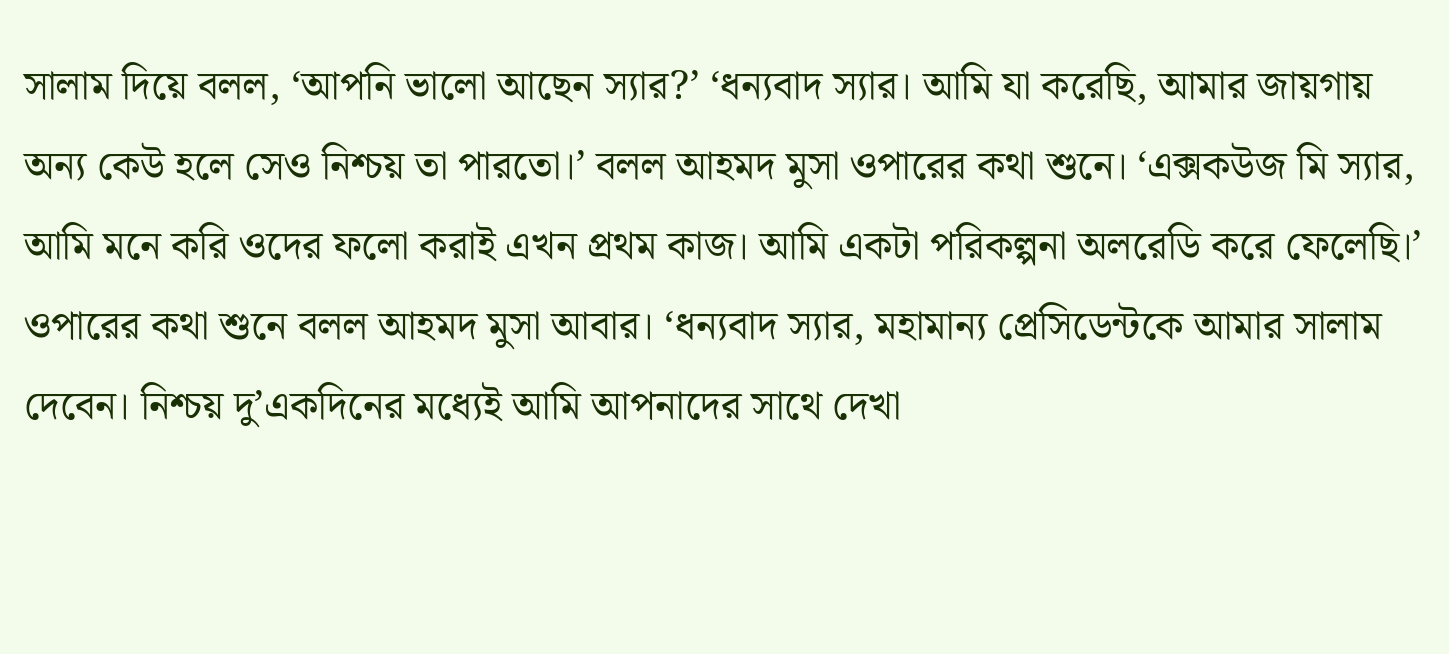সালাম দিয়ে বলল, ‘আপনি ভালো আছেন স্যার?’ ‘ধন্যবাদ স্যার। আমি যা করেছি, আমার জায়গায় অন্য কেউ হলে সেও নিশ্চয় তা পারতো।’ বলল আহমদ মুসা ওপারের কথা শুনে। ‘এক্সকউজ মি স্যার, আমি মনে করি ওদের ফলো করাই এখন প্রথম কাজ। আমি একটা পরিকল্পনা অলরেডি করে ফেলেছি।’ ওপারের কথা শুনে বলল আহমদ মুসা আবার। ‘ধন্যবাদ স্যার, মহামান্য প্রেসিডেন্টকে আমার সালাম দেবেন। নিশ্চয় দু’একদিনের মধ্যেই আমি আপনাদের সাথে দেখা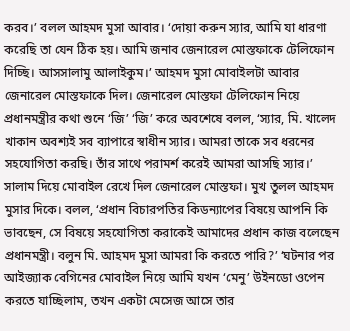করব।’ বলল আহমদ মুসা আবার। ‘দোয়া করুন স্যার, আমি যা ধারণা করেছি তা যেন ঠিক হয়। আমি জনাব জেনারেল মোস্তফাকে টেলিফোন দিচ্ছি। আসসালামু আলাইকুম।’ আহমদ মুসা মোবাইলটা আবার জেনারেল মোস্তফাকে দিল। জেনারেল মোস্তফা টেলিফোন নিয়ে প্রধানমন্ত্রীর কথা শুনে ‘জি’ ‘জি’ করে অবশেষে বলল, ‘স্যার, মি. খালেদ খাকান অবশ্যই সব ব্যাপারে স্বাধীন স্যার। আমরা তাকে সব ধরনের সহযোগিতা করছি। তাঁর সাথে পরামর্শ করেই আমরা আসছি স্যার।’ সালাম দিয়ে মোবাইল রেখে দিল জেনারেল মোস্তফা। মুখ তুলল আহমদ মুসার দিকে। বলল, ‘প্রধান বিচারপতির কিডন্যাপের বিষয়ে আপনি কি ভাবছেন, সে বিষয়ে সহযোগিতা করাকেই আমাদের প্রধান কাজ বলেছেন প্রধানমন্ত্রী। বলুন মি. আহমদ মুসা আমরা কি করতে পারি?’ ‘ঘটনার পর আইজ্যাক বেগিনের মোবাইল নিয়ে আমি যখন ‘মেনু’ উইনডো ওপেন করতে যাচ্ছিলাম, তখন একটা মেসেজ আসে তার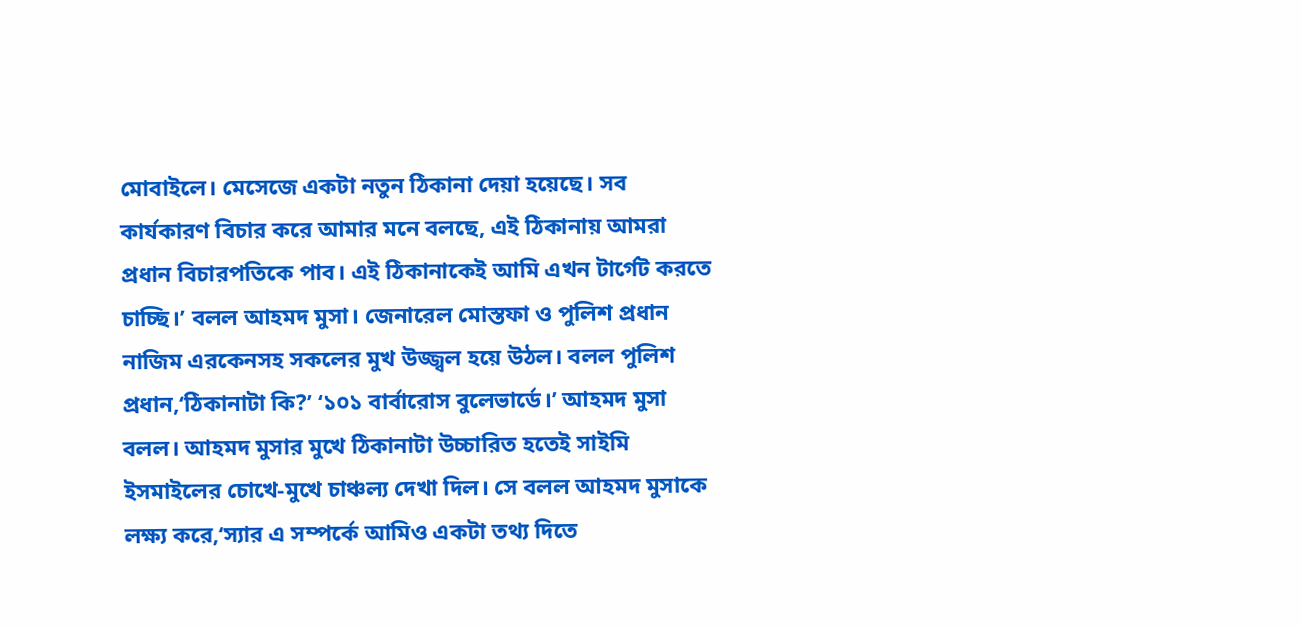মোবাইলে। মেসেজে একটা নতুন ঠিকানা দেয়া হয়েছে। সব কার্যকারণ বিচার করে আমার মনে বলছে, এই ঠিকানায় আমরা প্রধান বিচারপতিকে পাব। এই ঠিকানাকেই আমি এখন টার্গেট করতে চাচ্ছি।’ বলল আহমদ মুসা। জেনারেল মোস্তফা ও পুলিশ প্রধান নাজিম এরকেনসহ সকলের মুখ উজ্জ্বল হয়ে উঠল। বলল পুলিশ প্রধান,‘ঠিকানাটা কি?’ ‘১০১ বার্বারোস বুলেভার্ডে।’ আহমদ মুসা বলল। আহমদ মুসার মুখে ঠিকানাটা উচ্চারিত হতেই সাইমি ইসমাইলের চোখে-মুখে চাঞ্চল্য দেখা দিল। সে বলল আহমদ মুসাকে লক্ষ্য করে,‘স্যার এ সম্পর্কে আমিও একটা তথ্য দিতে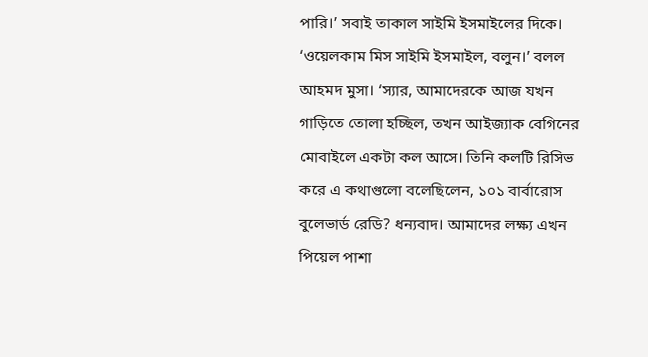পারি।’ সবাই তাকাল সাইমি ইসমাইলের দিকে। ‘ওয়েলকাম মিস সাইমি ইসমাইল, বলুন।’ বলল আহমদ মুসা। ‘স্যার, আমাদেরকে আজ যখন গাড়িতে তোলা হচ্ছিল, তখন আইজ্যাক বেগিনের মোবাইলে একটা কল আসে। তিনি কলটি রিসিভ করে এ কথাগুলো বলেছিলেন, ১০১ বার্বারোস বুলেভার্ড রেডি? ধন্যবাদ। আমাদের লক্ষ্য এখন পিয়েল পাশা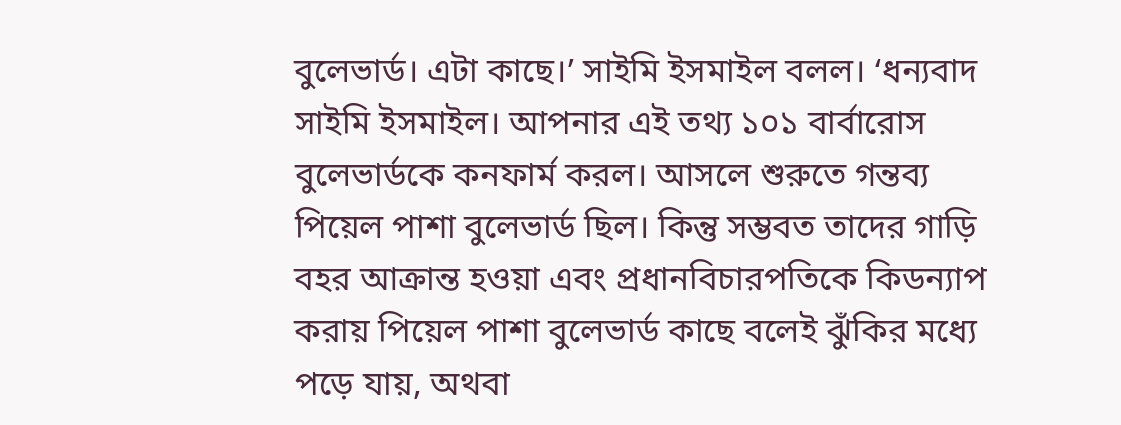বুলেভার্ড। এটা কাছে।’ সাইমি ইসমাইল বলল। ‘ধন্যবাদ সাইমি ইসমাইল। আপনার এই তথ্য ১০১ বার্বারোস বুলেভার্ডকে কনফার্ম করল। আসলে শুরুতে গন্তব্য পিয়েল পাশা বুলেভার্ড ছিল। কিন্তু সম্ভবত তাদের গাড়ি বহর আক্রান্ত হওয়া এবং প্রধানবিচারপতিকে কিডন্যাপ করায় পিয়েল পাশা বুলেভার্ড কাছে বলেই ঝুঁকির মধ্যে পড়ে যায়, অথবা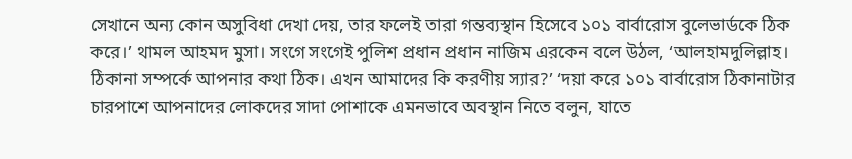সেখানে অন্য কোন অসুবিধা দেখা দেয়, তার ফলেই তারা গন্তব্যস্থান হিসেবে ১০১ বার্বারোস বুলেভার্ডকে ঠিক করে।’ থামল আহমদ মুসা। সংগে সংগেই পুলিশ প্রধান প্রধান নাজিম এরকেন বলে উঠল, ‘আলহামদুলিল্লাহ। ঠিকানা সম্পর্কে আপনার কথা ঠিক। এখন আমাদের কি করণীয় স্যার?’ ‘দয়া করে ১০১ বার্বারোস ঠিকানাটার চারপাশে আপনাদের লোকদের সাদা পোশাকে এমনভাবে অবস্থান নিতে বলুন, যাতে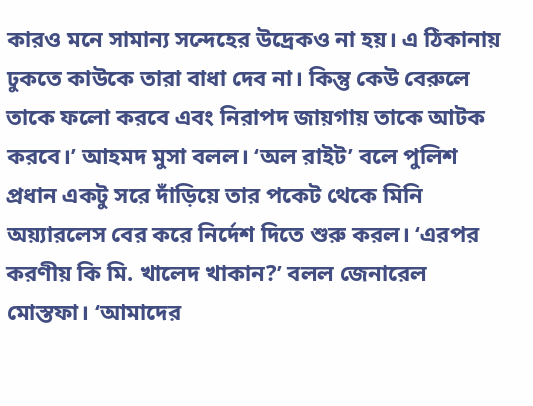কারও মনে সামান্য সন্দেহের উদ্রেকও না হয়। এ ঠিকানায় ঢুকতে কাউকে তারা বাধা দেব না। কিন্তু কেউ বেরুলে তাকে ফলো করবে এবং নিরাপদ জায়গায় তাকে আটক করবে।’ আহমদ মুসা বলল। ‘অল রাইট’ বলে পুলিশ প্রধান একটু সরে দাঁড়িয়ে তার পকেট থেকে মিনি অয়্যারলেস বের করে নির্দেশ দিতে শুরু করল। ‘এরপর করণীয় কি মি. খালেদ খাকান?’ বলল জেনারেল মোস্তফা। ‘আমাদের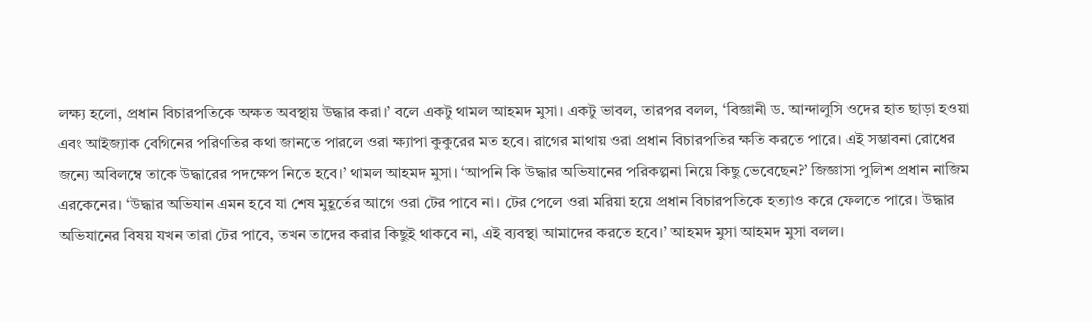লক্ষ্য হলো, প্রধান বিচারপতিকে অক্ষত অবস্থায় উদ্ধার করা।’ বলে একটু থামল আহমদ মুসা। একটু ভাবল, তারপর বলল, ‘বিজ্ঞানী ড. আন্দালুসি ওদের হাত ছাড়া হওয়া এবং আইজ্যাক বেগিনের পরিণতির কথা জানতে পারলে ওরা ক্ষ্যাপা কুকুরের মত হবে। রাগের মাথায় ওরা প্রধান বিচারপতির ক্ষতি করতে পারে। এই সম্ভাবনা রোধের জন্যে অবিলম্বে তাকে উদ্ধারের পদক্ষেপ নিতে হবে।’ থামল আহমদ মুসা। ‘আপনি কি উদ্ধার অভিযানের পরিকল্পনা নিয়ে কিছু ভেবেছেন?’ জিজ্ঞাসা পুলিশ প্রধান নাজিম এরকেনের। ‘উদ্ধার অভিযান এমন হবে যা শেষ মুহূর্তের আগে ওরা টের পাবে না। টের পেলে ওরা মরিয়া হয়ে প্রধান বিচারপতিকে হত্যাও করে ফেলতে পারে। উদ্ধার অভিযানের বিষয় যখন তারা টের পাবে, তখন তাদের করার কিছুই থাকবে না, এই ব্যবস্থা আমাদের করতে হবে।’ আহমদ মুসা আহমদ মুসা বলল।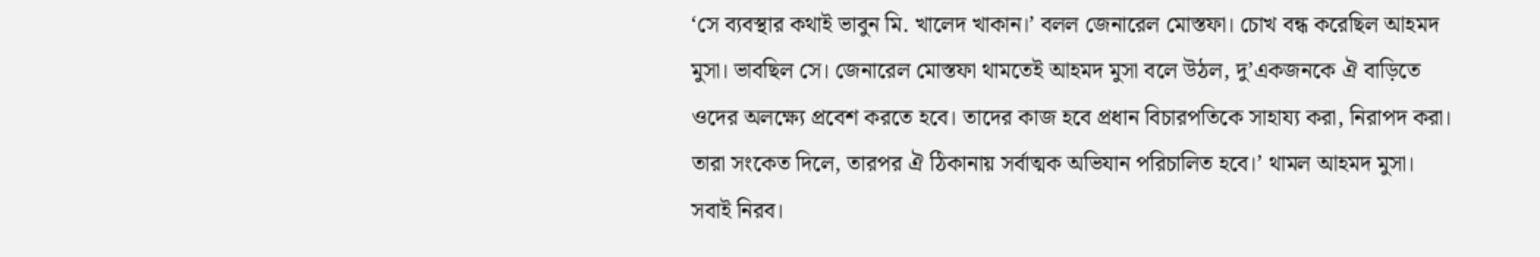‘সে ব্যবস্থার কথাই ভাবুন মি. খালেদ খাকান।’ বলল জেনারেল মোস্তফা। চোখ বন্ধ করেছিল আহমদ মুসা। ভাবছিল সে। জেনারেল মোস্তফা থামতেই আহমদ মুসা বলে উঠল, দু’একজনকে ঐ বাড়িতে ওদের অলক্ষ্যে প্রবেশ করতে হবে। তাদের কাজ হবে প্রধান বিচারপতিকে সাহায্য করা, নিরাপদ করা। তারা সংকেত দিলে, তারপর ঐ ঠিকানায় সর্বাত্মক অভিযান পরিচালিত হবে।’ থামল আহমদ মুসা। সবাই নিরব।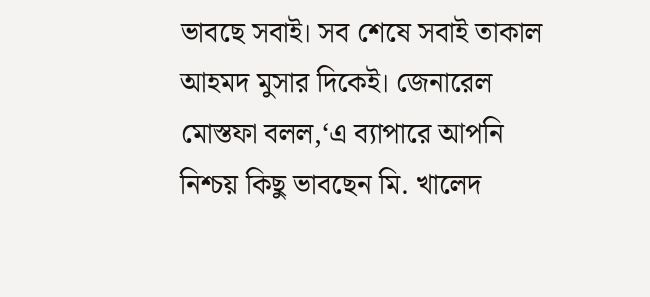ভাবছে সবাই। সব শেষে সবাই তাকাল আহমদ মুসার দিকেই। জেনারেল মোস্তফা বলল,‘এ ব্যাপারে আপনি নিশ্চয় কিছু ভাবছেন মি. খালেদ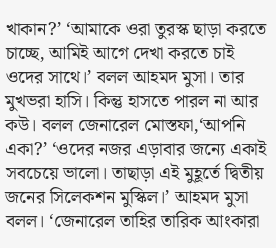খাকান?’ ‘আমাকে ওরা তুরস্ক ছাড়া করতে চাচ্ছে, আমিই আগে দেখা করতে চাই ওদের সাথে।’ বলল আহমদ মুসা। তার মুখভরা হাসি। কিন্তু হাসতে পারল না আর কউ। বলল জেনারেল মোস্তফা,‘আপনি একা?’ ‘ওদের নজর এড়াবার জন্যে একাই সবচেয়ে ভালো। তাছাড়া এই মুহূর্তে দ্বিতীয় জনের সিলেকশন মুস্কিল।’ আহমদ মুসা বলল। ‘জেনারেল তাহির তারিক আংকারা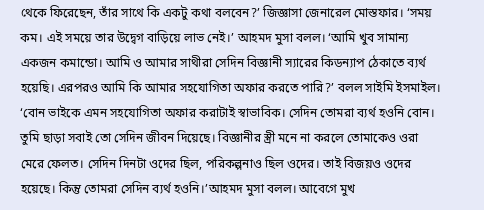থেকে ফিরেছেন, তাঁর সাথে কি একটু কথা বলবেন?’ জিজ্ঞাসা জেনারেল মোস্তফার। ‘সময় কম। এই সময়ে তার উদ্বেগ বাড়িয়ে লাভ নেই।’ আহমদ মুসা বলল। ‘আমি খুব সামান্য একজন কমান্ডো। আমি ও আমার সাথীরা সেদিন বিজ্ঞানী স্যারের কিডন্যাপ ঠেকাতে ব্যর্থ হয়েছি। এরপরও আমি কি আমার সহযোগিতা অফার করতে পারি?’ বলল সাইমি ইসমাইল। ‘বোন ভাইকে এমন সহযোগিতা অফার করাটাই স্বাভাবিক। সেদিন তোমরা ব্যর্থ হওনি বোন। তুমি ছাড়া সবাই তো সেদিন জীবন দিয়েছে। বিজ্ঞানীর স্ত্রী মনে না করলে তোমাকেও ওরা মেরে ফেলত। সেদিন দিনটা ওদের ছিল, পরিকল্পনাও ছিল ওদের। তাই বিজয়ও ওদের হয়েছে। কিন্তু তোমরা সেদিন ব্যর্থ হওনি।’আহমদ মুসা বলল। আবেগে মুখ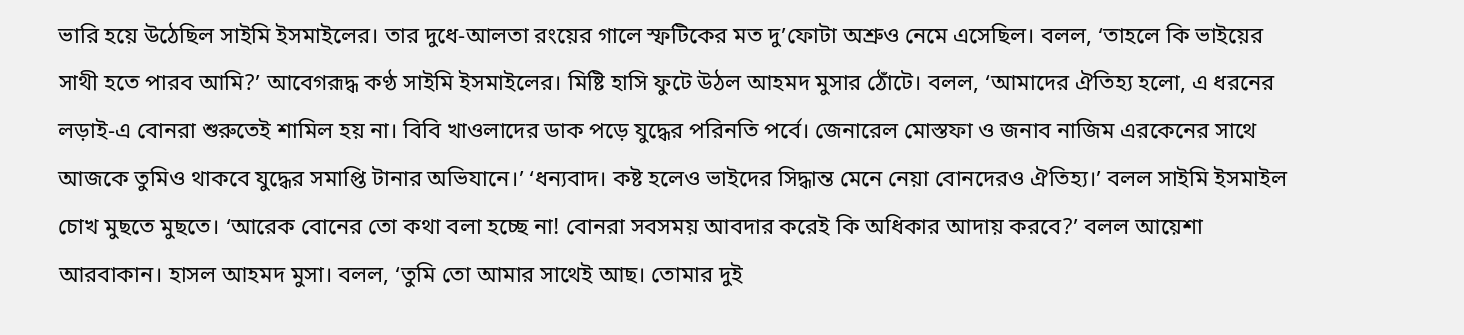ভারি হয়ে উঠেছিল সাইমি ইসমাইলের। তার দুধে-আলতা রংয়ের গালে স্ফটিকের মত দু’ফোটা অশ্রুও নেমে এসেছিল। বলল, ‘তাহলে কি ভাইয়ের সাথী হতে পারব আমি?’ আবেগরূদ্ধ কণ্ঠ সাইমি ইসমাইলের। মিষ্টি হাসি ফুটে উঠল আহমদ মুসার ঠোঁটে। বলল, ‘আমাদের ঐতিহ্য হলো, এ ধরনের লড়াই-এ বোনরা শুরুতেই শামিল হয় না। বিবি খাওলাদের ডাক পড়ে যুদ্ধের পরিনতি পর্বে। জেনারেল মোস্তফা ও জনাব নাজিম এরকেনের সাথে আজকে তুমিও থাকবে যুদ্ধের সমাপ্তি টানার অভিযানে।’ ‘ধন্যবাদ। কষ্ট হলেও ভাইদের সিদ্ধান্ত মেনে নেয়া বোনদেরও ঐতিহ্য।’ বলল সাইমি ইসমাইল চোখ মুছতে মুছতে। ‘আরেক বোনের তো কথা বলা হচ্ছে না! বোনরা সবসময় আবদার করেই কি অধিকার আদায় করবে?’ বলল আয়েশা আরবাকান। হাসল আহমদ মুসা। বলল, ‘তুমি তো আমার সাথেই আছ। তোমার দুই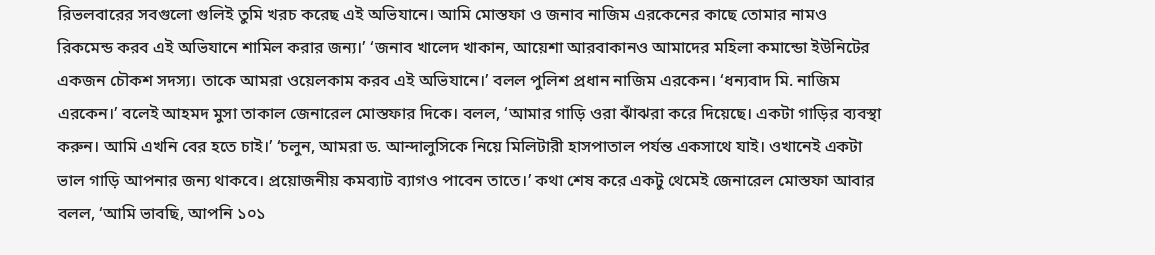রিভলবারের সবগুলো গুলিই তুমি খরচ করেছ এই অভিযানে। আমি মোস্তফা ও জনাব নাজিম এরকেনের কাছে তোমার নামও রিকমেন্ড করব এই অভিযানে শামিল করার জন্য।’ ‘জনাব খালেদ খাকান, আয়েশা আরবাকানও আমাদের মহিলা কমান্ডো ইউনিটের একজন চৌকশ সদস্য। তাকে আমরা ওয়েলকাম করব এই অভিযানে।’ বলল পুলিশ প্রধান নাজিম এরকেন। ‘ধন্যবাদ মি. নাজিম এরকেন।’ বলেই আহমদ মুসা তাকাল জেনারেল মোস্তফার দিকে। বলল, ‘আমার গাড়ি ওরা ঝাঁঝরা করে দিয়েছে। একটা গাড়ির ব্যবস্থা করুন। আমি এখনি বের হতে চাই।’ ‘চলুন, আমরা ড. আন্দালুসিকে নিয়ে মিলিটারী হাসপাতাল পর্যন্ত একসাথে যাই। ওখানেই একটা ভাল গাড়ি আপনার জন্য থাকবে। প্রয়োজনীয় কমব্যাট ব্যাগও পাবেন তাতে।’ কথা শেষ করে একটু থেমেই জেনারেল মোস্তফা আবার বলল, ‘আমি ভাবছি, আপনি ১০১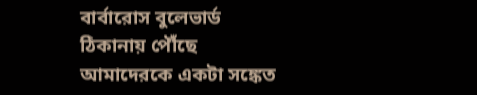বার্বারোস বুলেভার্ড ঠিকানায় পৌঁছে আমাদেরকে একটা সঙ্কেত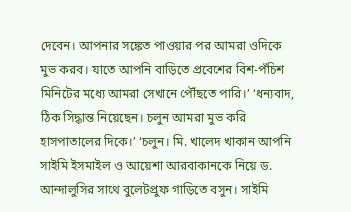দেবেন। আপনার সঙ্কেত পাওয়ার পর আমরা ওদিকে মুভ করব। যাতে আপনি বাড়িতে প্রবেশের বিশ-পঁচিশ মিনিটের মধ্যে আমরা সেখানে পৌঁছতে পারি।’ ‘ধন্যবাদ, ঠিক সিদ্ধান্ত নিয়েছেন। চলুন আমরা মুভ করি হাসপাতালের দিকে।’ ‘চলুন। মি. খালেদ খাকান আপনি সাইমি ইসমাইল ও আয়েশা আরবাকানকে নিয়ে ড. আন্দালুসির সাথে বুলেটপ্রুফ গাড়িতে বসুন। সাইমি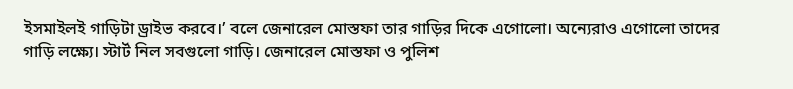ইসমাইলই গাড়িটা ড্রাইভ করবে।’ বলে জেনারেল মোস্তফা তার গাড়ির দিকে এগোলো। অন্যেরাও এগোলো তাদের গাড়ি লক্ষ্যে। স্টার্ট নিল সবগুলো গাড়ি। জেনারেল মোস্তফা ও পুলিশ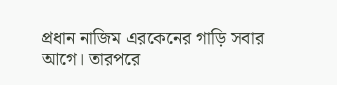প্রধান নাজিম এরকেনের গাড়ি সবার আগে। তারপরে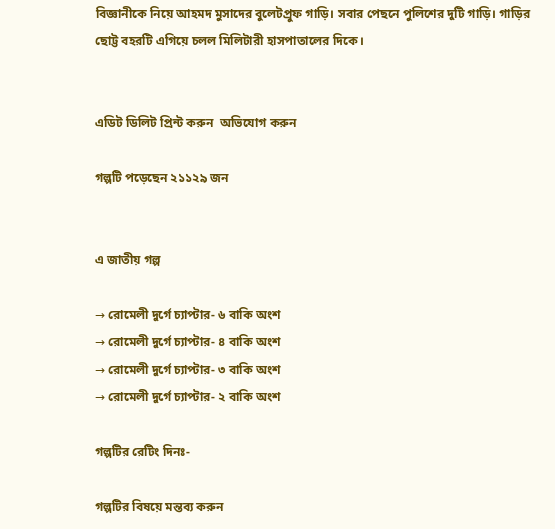বিজ্ঞানীকে নিয়ে আহমদ মুসাদের বুলেটপ্রুফ গাড়ি। সবার পেছনে পুলিশের দুটি গাড়ি। গাড়ির ছোট্ট বহরটি এগিয়ে চলল মিলিটারী হাসপাতালের দিকে।


এডিট ডিলিট প্রিন্ট করুন  অভিযোগ করুন

গল্পটি পড়েছেন ২১১২৯ জন


এ জাতীয় গল্প

→ রোমেলী দুর্গে চ্যাপ্টার- ৬ বাকি অংশ
→ রোমেলী দুর্গে চ্যাপ্টার- ৪ বাকি অংশ
→ রোমেলী দুর্গে চ্যাপ্টার- ৩ বাকি অংশ
→ রোমেলী দুর্গে চ্যাপ্টার- ২ বাকি অংশ

গল্পটির রেটিং দিনঃ-

গল্পটির বিষয়ে মন্তব্য করুন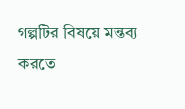গল্পটির বিষয়ে মন্তব্য করতে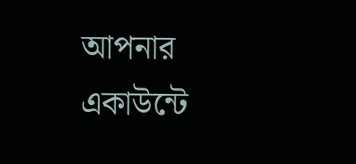আপনার একাউন্টে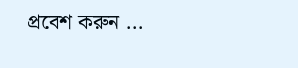প্রবেশ করুন ...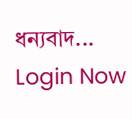ধন্যবাদ... Login Now